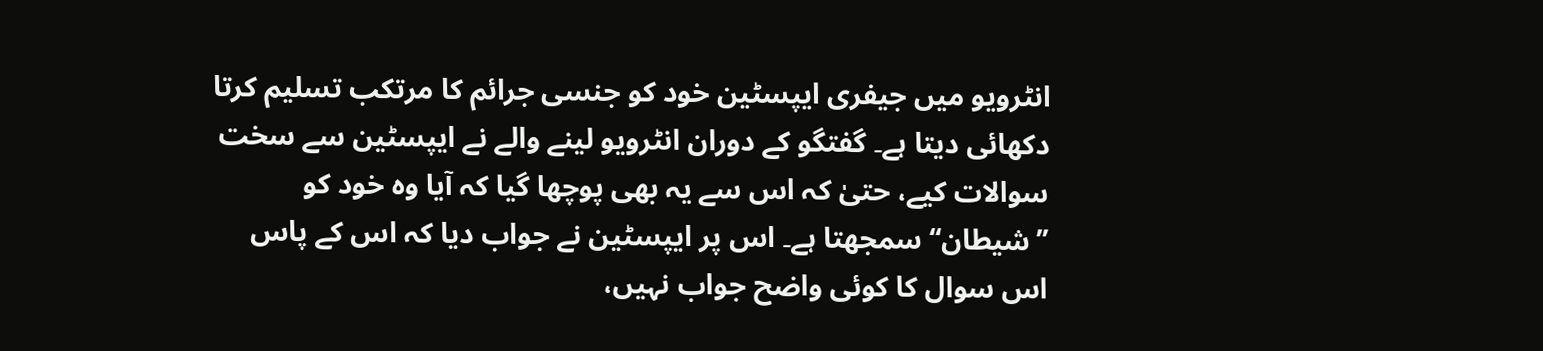انٹرویو میں جیفری ایپسٹین خود کو جنسی جرائم کا مرتکب تسلیم کرتا دکھائی دیتا ہے۔ گفتگو کے دوران انٹرویو لینے والے نے ایپسٹین سے سخت سوالات کیے، حتیٰ کہ اس سے یہ بھی پوچھا گیا کہ آیا وہ خود کو ’’شیطان‘‘ سمجھتا ہے۔ اس پر ایپسٹین نے جواب دیا کہ اس کے پاس اس سوال کا کوئی واضح جواب نہیں،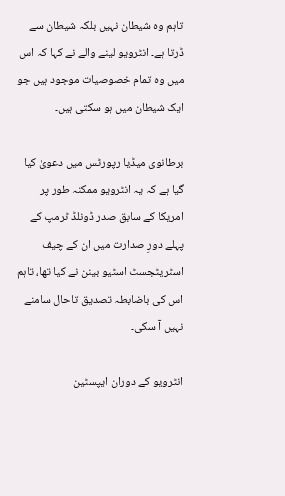تاہم وہ شیطان نہیں بلکہ شیطان سے ڈرتا ہے۔ انٹرویو لینے والے نے کہا کہ اس میں وہ تمام خصوصیات موجود ہیں جو ایک شیطان میں ہو سکتی ہیں۔

برطانوی میڈیا رپورٹس میں دعویٰ کیا گیا ہے کہ یہ انٹرویو ممکنہ طور پر امریکا کے سابق صدر ڈونلڈ ٹرمپ کے پہلے دورِ صدارت میں ان کے چیف اسٹریٹجسٹ اسٹیو بینن نے کیا تھا، تاہم اس کی باضابطہ تصدیق تاحال سامنے نہیں آ سکی۔

انٹرویو کے دوران ایپسٹین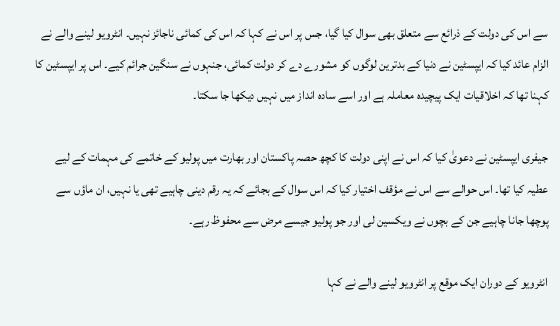سے اس کی دولت کے ذرائع سے متعلق بھی سوال کیا گیا، جس پر اس نے کہا کہ اس کی کمائی ناجائز نہیں۔ انٹرویو لینے والے نے الزام عائد کیا کہ ایپسٹین نے دنیا کے بدترین لوگوں کو مشورے دے کر دولت کمائی، جنہوں نے سنگین جرائم کیے۔ اس پر ایپسٹین کا کہنا تھا کہ اخلاقیات ایک پیچیدہ معاملہ ہے اور اسے سادہ انداز میں نہیں دیکھا جا سکتا۔

جیفری ایپسٹین نے دعویٰ کیا کہ اس نے اپنی دولت کا کچھ حصہ پاکستان اور بھارت میں پولیو کے خاتمے کی مہمات کے لیے عطیہ کیا تھا۔ اس حوالے سے اس نے مؤقف اختیار کیا کہ اس سوال کے بجائے کہ یہ رقم دینی چاہیے تھی یا نہیں، ان ماؤں سے پوچھا جانا چاہیے جن کے بچوں نے ویکسین لی اور جو پولیو جیسے مرض سے محفوظ رہے۔

انٹرویو کے دوران ایک موقع پر انٹرویو لینے والے نے کہا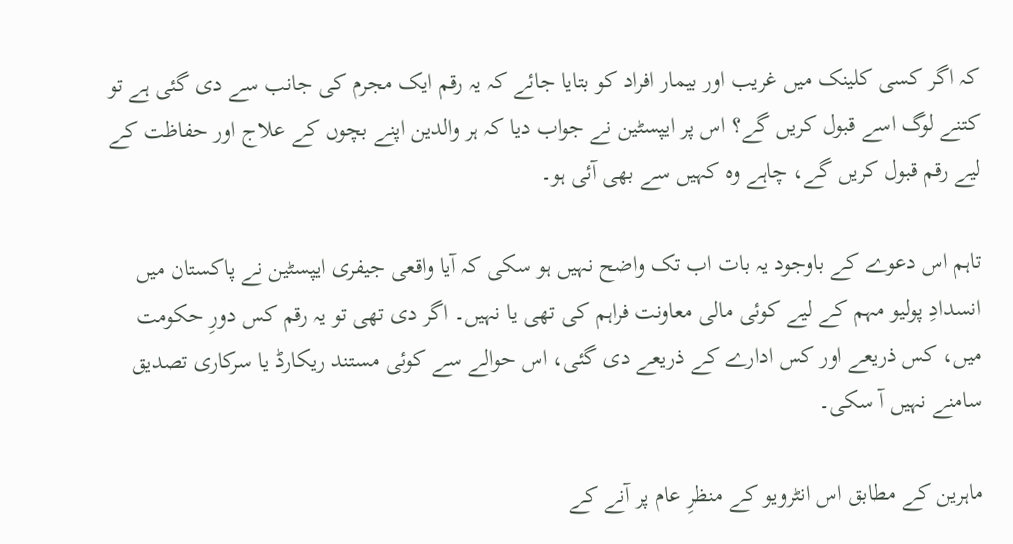کہ اگر کسی کلینک میں غریب اور بیمار افراد کو بتایا جائے کہ یہ رقم ایک مجرم کی جانب سے دی گئی ہے تو کتنے لوگ اسے قبول کریں گے؟ اس پر ایپسٹین نے جواب دیا کہ ہر والدین اپنے بچوں کے علاج اور حفاظت کے لیے رقم قبول کریں گے، چاہے وہ کہیں سے بھی آئی ہو۔

تاہم اس دعوے کے باوجود یہ بات اب تک واضح نہیں ہو سکی کہ آیا واقعی جیفری ایپسٹین نے پاکستان میں انسدادِ پولیو مہم کے لیے کوئی مالی معاونت فراہم کی تھی یا نہیں۔ اگر دی تھی تو یہ رقم کس دورِ حکومت میں، کس ذریعے اور کس ادارے کے ذریعے دی گئی، اس حوالے سے کوئی مستند ریکارڈ یا سرکاری تصدیق سامنے نہیں آ سکی۔

ماہرین کے مطابق اس انٹرویو کے منظرِ عام پر آنے کے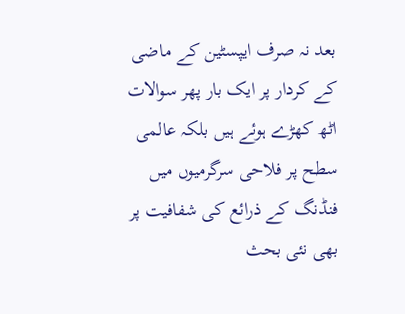بعد نہ صرف ایپسٹین کے ماضی کے کردار پر ایک بار پھر سوالات اٹھ کھڑے ہوئے ہیں بلکہ عالمی سطح پر فلاحی سرگرمیوں میں فنڈنگ کے ذرائع کی شفافیت پر بھی نئی بحث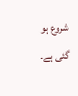شروع ہو گئی ہے۔